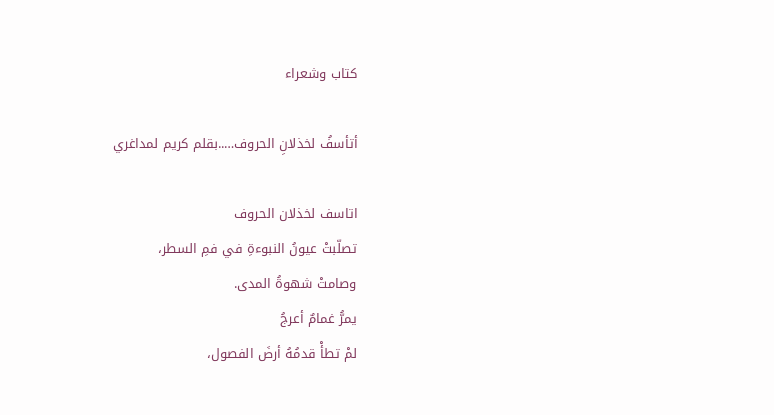كتاب وشعراء

أتأسفُ لخذلانِ الحروف…..بقلم كريم لمداغري

اتاسف لخذلان الحروف
تصلّبتْ عيونُ النبوءةِ في فمِ السطر،
وصامتْ شهوةُ المدى.
يمرُّ غمامٌ أعرجُ
لمْ تطأْ قدمُهُ أرضَ الفصول،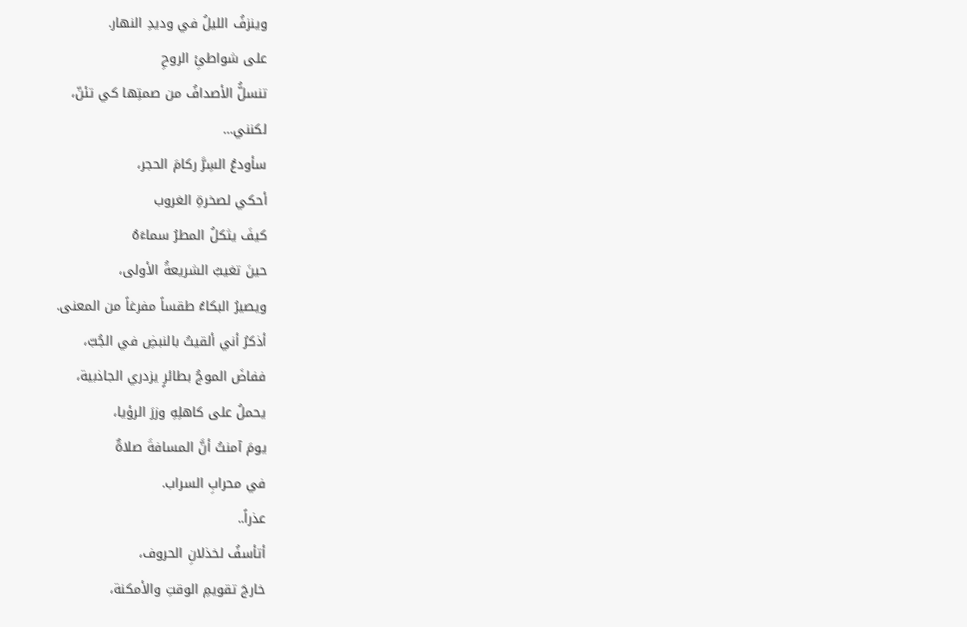وينزفُ الليلُ في وديدِ النهار.
على شواطئِ الروحِ
تنسلُّ الأصدافُ من صمتِها كي تئنّ،
لكنني…
سأودعُ السِرَّ ركامَ الحجر،
أحكي لصخرةِ الغروب
كيفَ يثكلُ المطرُ سماءَهُ
حينَ تغيبُ الشريعةُ الأولى،
ويصيرُ البكاءُ طقساً مفرغاً من المعنى.
أذكرُ أني ألقيتُ بالنبضِ في الجُبّ،
ففاضَ الموجُ بطائرٍ يزدري الجاذبية،
يحملُ على كاهلِهِ وزرَ الرؤيا،
يومَ آمنتُ أنَّ المسافةَ صلاةٌ
في محرابِ السراب.
عذراً..
أتأسفُ لخذلانِ الحروف،
خارجَ تقويمِ الوقتِ والأمكنة،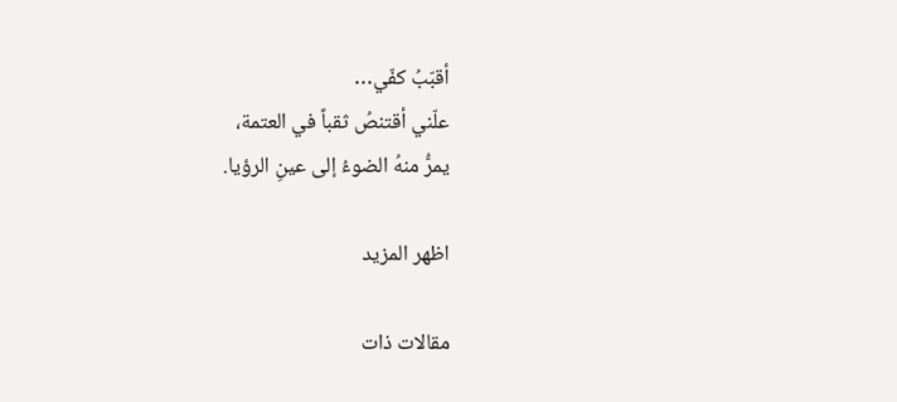أقبّبُ كفّي…
علّني أقتنصُ ثقباً في العتمة،
يمرُّ منهُ الضوءُ إلى عينِ الرؤيا.

اظهر المزيد

مقالات ذات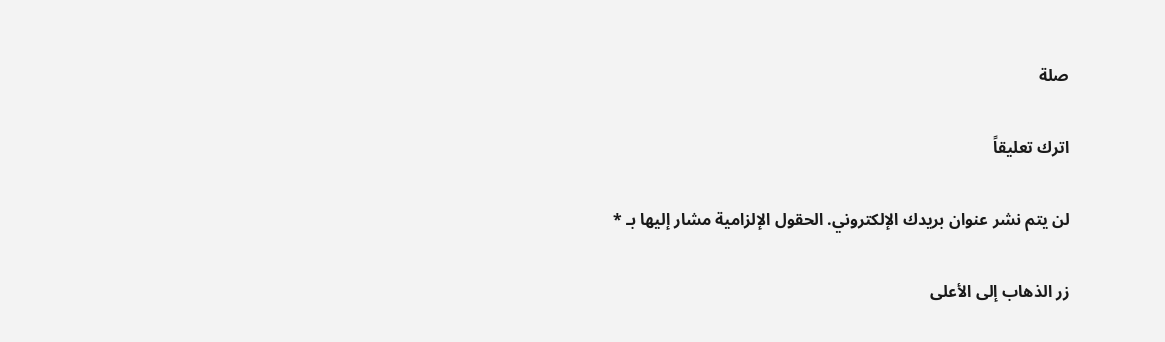صلة

اترك تعليقاً

لن يتم نشر عنوان بريدك الإلكتروني. الحقول الإلزامية مشار إليها بـ *

زر الذهاب إلى الأعلى